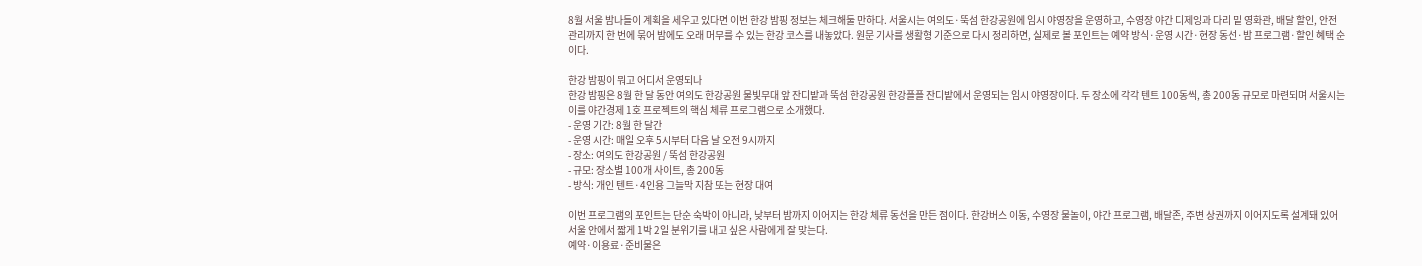8월 서울 밤나들이 계획을 세우고 있다면 이번 한강 밤핑 정보는 체크해둘 만하다. 서울시는 여의도·뚝섬 한강공원에 임시 야영장을 운영하고, 수영장 야간 디제잉과 다리 밑 영화관, 배달 할인, 안전관리까지 한 번에 묶어 밤에도 오래 머무를 수 있는 한강 코스를 내놓았다. 원문 기사를 생활형 기준으로 다시 정리하면, 실제로 볼 포인트는 예약 방식·운영 시간·현장 동선·밤 프로그램·할인 혜택 순이다.

한강 밤핑이 뭐고 어디서 운영되나
한강 밤핑은 8월 한 달 동안 여의도 한강공원 물빛무대 앞 잔디밭과 뚝섬 한강공원 한강플플 잔디밭에서 운영되는 임시 야영장이다. 두 장소에 각각 텐트 100동씩, 총 200동 규모로 마련되며 서울시는 이를 야간경제 1호 프로젝트의 핵심 체류 프로그램으로 소개했다.
- 운영 기간: 8월 한 달간
- 운영 시간: 매일 오후 5시부터 다음 날 오전 9시까지
- 장소: 여의도 한강공원 / 뚝섬 한강공원
- 규모: 장소별 100개 사이트, 총 200동
- 방식: 개인 텐트·4인용 그늘막 지참 또는 현장 대여

이번 프로그램의 포인트는 단순 숙박이 아니라, 낮부터 밤까지 이어지는 한강 체류 동선을 만든 점이다. 한강버스 이동, 수영장 물놀이, 야간 프로그램, 배달존, 주변 상권까지 이어지도록 설계돼 있어 서울 안에서 짧게 1박 2일 분위기를 내고 싶은 사람에게 잘 맞는다.
예약·이용료·준비물은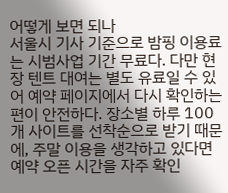어떻게 보면 되나
서울시 기사 기준으로 밤핑 이용료는 시범사업 기간 무료다. 다만 현장 텐트 대여는 별도 유료일 수 있어 예약 페이지에서 다시 확인하는 편이 안전하다. 장소별 하루 100개 사이트를 선착순으로 받기 때문에, 주말 이용을 생각하고 있다면 예약 오픈 시간을 자주 확인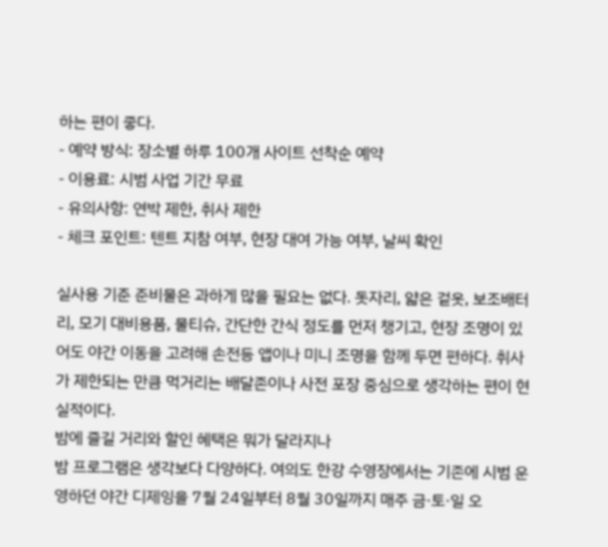하는 편이 좋다.
- 예약 방식: 장소별 하루 100개 사이트 선착순 예약
- 이용료: 시범 사업 기간 무료
- 유의사항: 연박 제한, 취사 제한
- 체크 포인트: 텐트 지참 여부, 현장 대여 가능 여부, 날씨 확인

실사용 기준 준비물은 과하게 많을 필요는 없다. 돗자리, 얇은 겉옷, 보조배터리, 모기 대비용품, 물티슈, 간단한 간식 정도를 먼저 챙기고, 현장 조명이 있어도 야간 이동을 고려해 손전등 앱이나 미니 조명을 함께 두면 편하다. 취사가 제한되는 만큼 먹거리는 배달존이나 사전 포장 중심으로 생각하는 편이 현실적이다.
밤에 즐길 거리와 할인 혜택은 뭐가 달라지나
밤 프로그램은 생각보다 다양하다. 여의도 한강 수영장에서는 기존에 시범 운영하던 야간 디제잉을 7월 24일부터 8월 30일까지 매주 금·토·일 오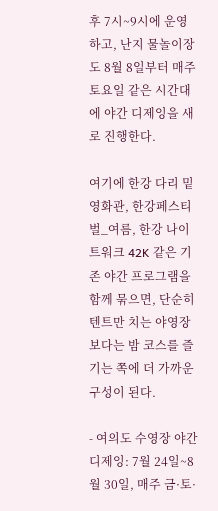후 7시~9시에 운영하고, 난지 물놀이장도 8월 8일부터 매주 토요일 같은 시간대에 야간 디제잉을 새로 진행한다.

여기에 한강 다리 밑 영화관, 한강페스티벌_여름, 한강 나이트워크 42K 같은 기존 야간 프로그램을 함께 묶으면, 단순히 텐트만 치는 야영장보다는 밤 코스를 즐기는 쪽에 더 가까운 구성이 된다.

- 여의도 수영장 야간 디제잉: 7월 24일~8월 30일, 매주 금·토·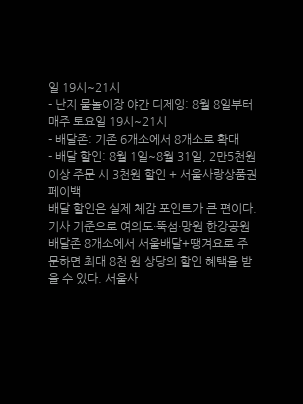일 19시~21시
- 난지 물놀이장 야간 디제잉: 8월 8일부터 매주 토요일 19시~21시
- 배달존: 기존 6개소에서 8개소로 확대
- 배달 할인: 8월 1일~8월 31일, 2만5천원 이상 주문 시 3천원 할인 + 서울사랑상품권 페이백
배달 할인은 실제 체감 포인트가 큰 편이다. 기사 기준으로 여의도·뚝섬·망원 한강공원 배달존 8개소에서 서울배달+땡겨요로 주문하면 최대 8천 원 상당의 할인 혜택을 받을 수 있다. 서울사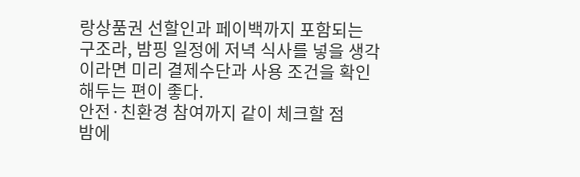랑상품권 선할인과 페이백까지 포함되는 구조라, 밤핑 일정에 저녁 식사를 넣을 생각이라면 미리 결제수단과 사용 조건을 확인해두는 편이 좋다.
안전·친환경 참여까지 같이 체크할 점
밤에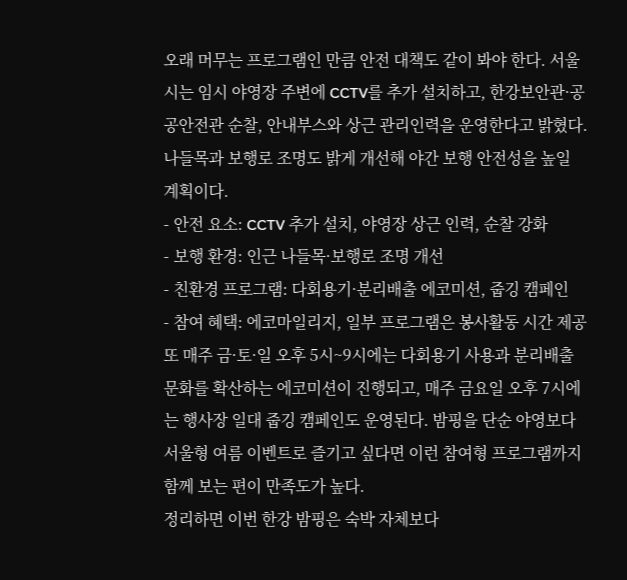오래 머무는 프로그램인 만큼 안전 대책도 같이 봐야 한다. 서울시는 임시 야영장 주변에 CCTV를 추가 설치하고, 한강보안관·공공안전관 순찰, 안내부스와 상근 관리인력을 운영한다고 밝혔다. 나들목과 보행로 조명도 밝게 개선해 야간 보행 안전성을 높일 계획이다.
- 안전 요소: CCTV 추가 설치, 야영장 상근 인력, 순찰 강화
- 보행 환경: 인근 나들목·보행로 조명 개선
- 친환경 프로그램: 다회용기·분리배출 에코미션, 줍깅 캠페인
- 참여 혜택: 에코마일리지, 일부 프로그램은 봉사활동 시간 제공
또 매주 금·토·일 오후 5시~9시에는 다회용기 사용과 분리배출 문화를 확산하는 에코미션이 진행되고, 매주 금요일 오후 7시에는 행사장 일대 줍깅 캠페인도 운영된다. 밤핑을 단순 야영보다 서울형 여름 이벤트로 즐기고 싶다면 이런 참여형 프로그램까지 함께 보는 편이 만족도가 높다.
정리하면 이번 한강 밤핑은 숙박 자체보다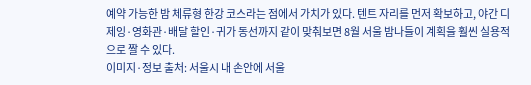예약 가능한 밤 체류형 한강 코스라는 점에서 가치가 있다. 텐트 자리를 먼저 확보하고, 야간 디제잉·영화관·배달 할인·귀가 동선까지 같이 맞춰보면 8월 서울 밤나들이 계획을 훨씬 실용적으로 짤 수 있다.
이미지·정보 출처: 서울시 내 손안에 서울